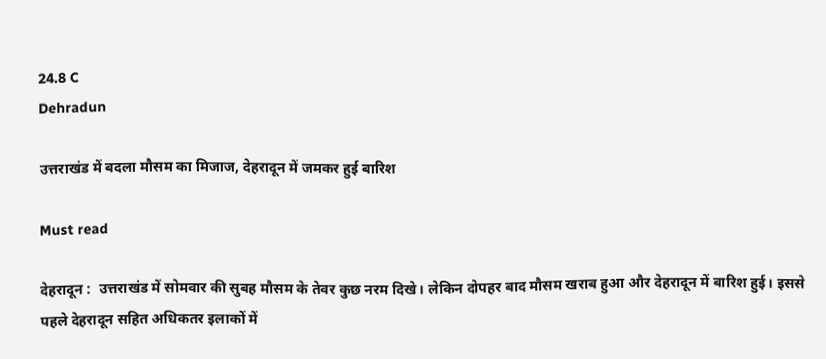24.8 C
Dehradun

उत्तराखंड में बदला मौसम का मिजाज, देहरादून में जमकर हुई बारिश

Must read

देहरादून :  उत्तराखंड में सोमवार की सुबह मौसम के तेवर कुछ नरम दिखे। लेकिन दोपहर बाद मौसम खराब हुआ और देहरादून में बारिश हुई। इससे पहले देहरादून सहित अधिकतर इलाकों में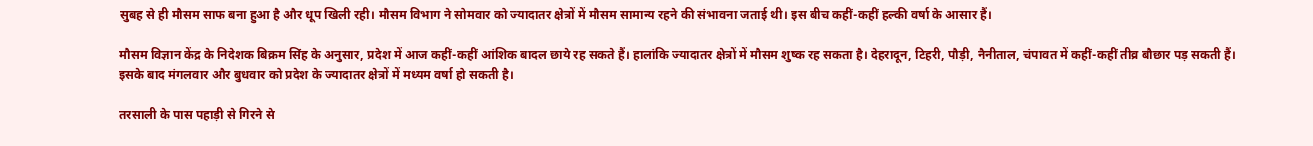सुबह से ही मौसम साफ बना हुआ है और धूप खिली रही। मौसम विभाग ने सोमवार को ज्यादातर क्षेत्रों में मौसम सामान्य रहने की संभावना जताई थी। इस बीच कहीं-कहीं हल्की वर्षा के आसार हैं।

मौसम विज्ञान केंद्र के निदेशक बिक्रम सिंह के अनुसार, प्रदेश में आज कहीं-कहीं आंशिक बादल छाये रह सकते हैं। हालांकि ज्यादातर क्षेत्रों में मौसम शुष्क रह सकता है। देहरादून, टिहरी, पौड़ी, नैनीताल, चंपावत में कहीं-कहीं तीव्र बौछार पड़ सकती हैं। इसके बाद मंगलवार और बुधवार को प्रदेश के ज्यादातर क्षेत्रों में मध्यम वर्षा हो सकती है।

तरसाली के पास पहाड़ी से गिरने से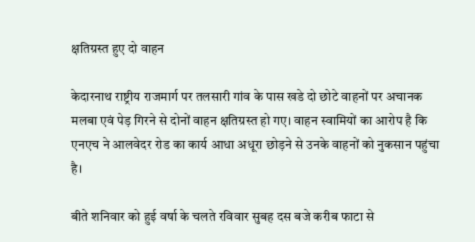क्षतिग्रस्त हुए दो वाहन

केदारनाथ राष्ट्रीय राजमार्ग पर तलसारी गांव के पास खडे दो छोटे वाहनों पर अचानक मलबा एवं पेड़ गिरने से दोनों वाहन क्षतिग्रस्त हो गए। वाहन स्वामियों का आरोप है कि एनएच ने आलवेदर रोड का कार्य आधा अधूरा छोड़ने से उनके वाहनों को नुकसान पहुंचा है।

बीते शनिवार को हुई वर्षा के चलते रविवार सुबह दस बजे करीब फाटा से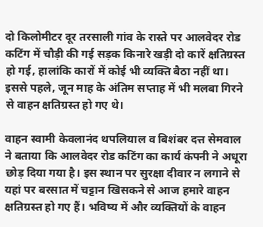दो किलोमीटर दूर तरसाली गांव के रास्ते पर आलवेदर रोड कटिंग में चौड़ी की गई सड़क किनारे खड़ी दो कारें क्षतिग्रस्त हो गई, हालांकि कारों में कोई भी व्यक्ति बैठा नहीं था। इससे पहले, जून माह के अंतिम सप्ताह में भी मलबा गिरने से वाहन क्षतिग्रस्त हो गए थे।

वाहन स्वामी केवलानंद थपलियाल व बिशंबर दत्त सेमवाल ने बताया कि आलवेदर रोड कटिंग का कार्य कंपनी ने अधूरा छोड़ दिया गया है। इस स्थान पर सुरक्षा दीवार न लगाने से यहां पर बरसात में चट्टान खिसकने से आज हमारे वाहन क्षतिग्रस्त हो गए हैं। भविष्य में और व्यक्तियों के वाहन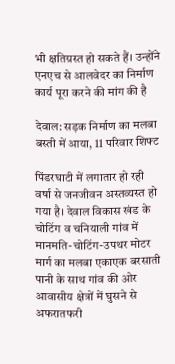भी क्षतिग्रस्त हो सकते हैं। उन्होंने एनएच से आलवेदर का निर्माण कार्य पूरा करने की मांग की है

देवाल: सड़क निर्माण का मलबा बस्ती में आया, 11 परिवार शिफ्ट

पिंडरघाटी में लगातार हो रही वर्षा से जनजीवन अस्तव्यस्त हो गया है। देवाल विकास खंड के चोटिंग व चनियाली गांव में मानमति-चोटिंग-उपथर मोटर मार्ग का मलबा एकाएक बरसाती पानी के साथ गांव की ओर आवासीय क्षेत्रों में घुसने से अफरातफरी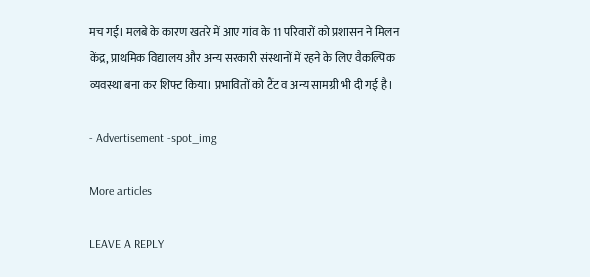मच गई। मलबे के कारण खतरे में आए गांव के 11 परिवारों को प्रशासन ने मिलन केंद्र, प्राथमिक विद्यालय और अन्य सरकारी संस्थानों में रहने के लिए वैकल्पिक व्यवस्था बना कर शिफ्ट किया। प्रभावितों को टैंट व अन्य सामग्री भी दी गई है।

- Advertisement -spot_img

More articles

LEAVE A REPLY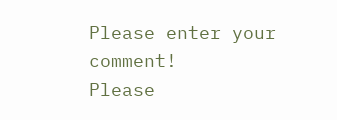Please enter your comment!
Please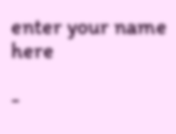enter your name here

-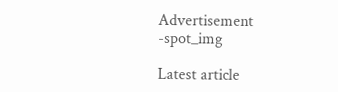Advertisement -spot_img

Latest article